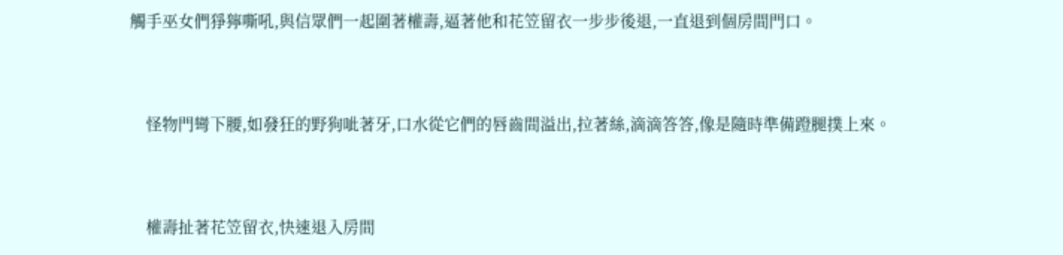觸手巫女們猙獰嘶吼,與信眾們一起圍著權壽,逼著他和花笠留衣一步步後退,一直退到個房間門口。


    怪物門彎下腰,如發狂的野狗呲著牙,口水從它們的唇齒間溢出,拉著絲,滴滴答答,像是隨時準備蹬腿撲上來。


    權壽扯著花笠留衣,快速退入房間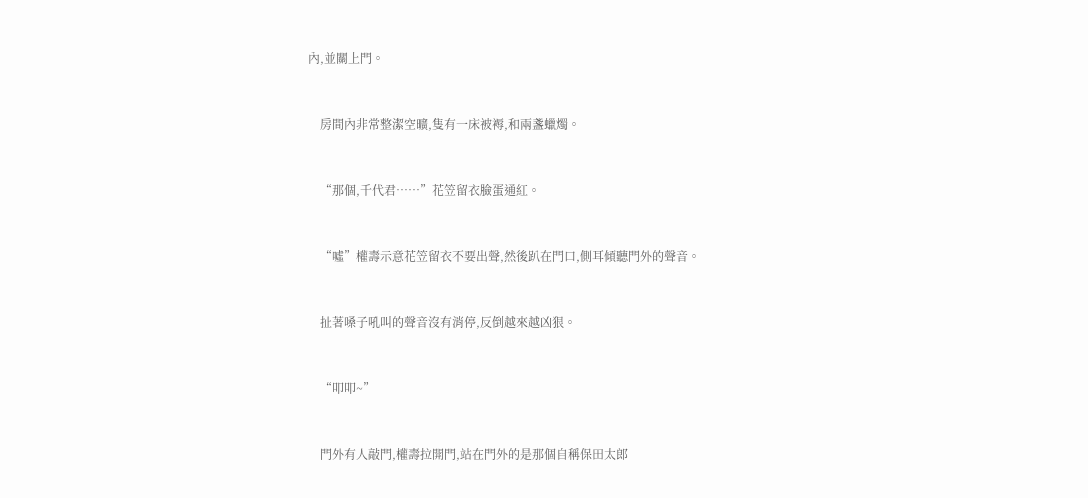內,並關上門。


    房間內非常整潔空曠,隻有一床被褥,和兩盞蠟燭。


    “那個,千代君……”花笠留衣臉蛋通紅。


    “噓”權壽示意花笠留衣不要出聲,然後趴在門口,側耳傾聽門外的聲音。


    扯著嗓子吼叫的聲音沒有消停,反倒越來越凶狠。


    “叩叩~”


    門外有人敲門,權壽拉開門,站在門外的是那個自稱保田太郎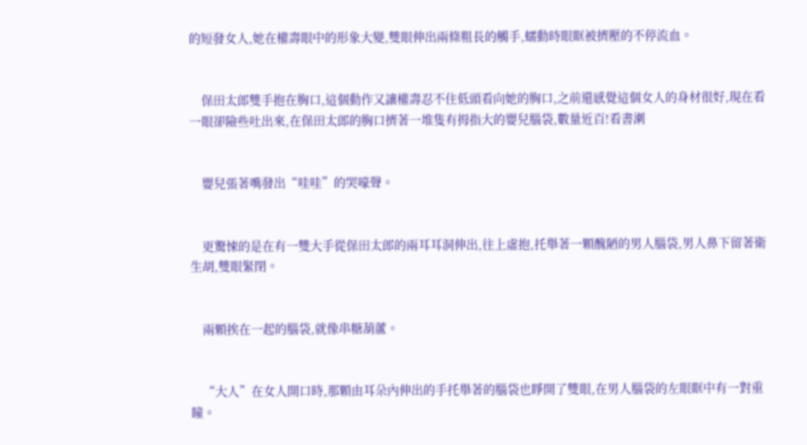的短發女人,她在權壽眼中的形象大變,雙眼伸出兩條粗長的觸手,蠕動時眼眶被擠壓的不停流血。


    保田太郎雙手抱在胸口,這個動作又讓權壽忍不住低頭看向她的胸口,之前還感覺這個女人的身材很好,現在看一眼卻險些吐出來,在保田太郎的胸口擠著一堆隻有拇指大的嬰兒腦袋,數量近百!看書溂


    嬰兒張著嘴發出“哇哇”的哭嚎聲。


    更驚悚的是在有一雙大手從保田太郎的兩耳耳洞伸出,往上虛抱,托舉著一顆醜陋的男人腦袋,男人鼻下留著衛生胡,雙眼緊閉。


    兩顆挨在一起的腦袋,就像串糖葫蘆。


    “大人”在女人開口時,那顆由耳朵內伸出的手托舉著的腦袋也睜開了雙眼,在男人腦袋的左眼眶中有一對重瞳。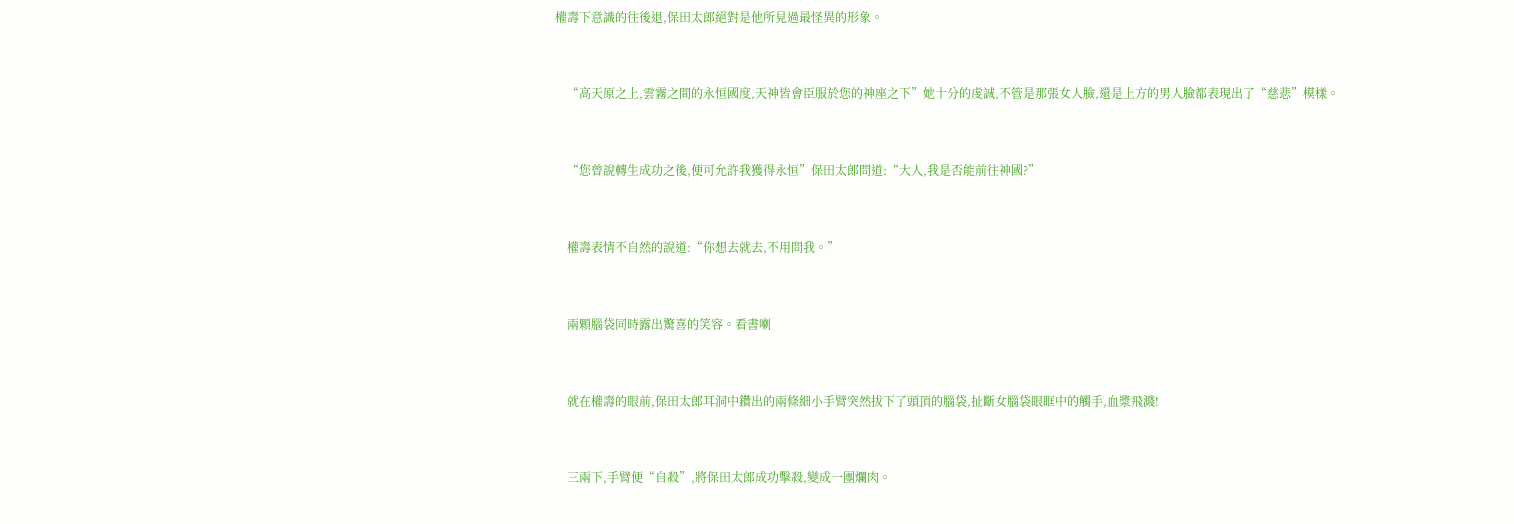權壽下意識的往後退,保田太郎絕對是他所見過最怪異的形象。


    “高天原之上,雲霧之間的永恒國度,天神皆會臣服於您的神座之下”她十分的虔誠,不管是那張女人臉,還是上方的男人臉都表現出了“慈悲”模樣。


    “您曾說轉生成功之後,便可允許我獲得永恒”保田太郎問道:“大人,我是否能前往神國?”


    權壽表情不自然的說道:“你想去就去,不用問我。”


    兩顆腦袋同時露出驚喜的笑容。看書喇


    就在權壽的眼前,保田太郎耳洞中鑽出的兩條細小手臂突然拔下了頭頂的腦袋,扯斷女腦袋眼眶中的觸手,血漿飛濺!


    三兩下,手臂便“自殺”,將保田太郎成功擊殺,變成一團爛肉。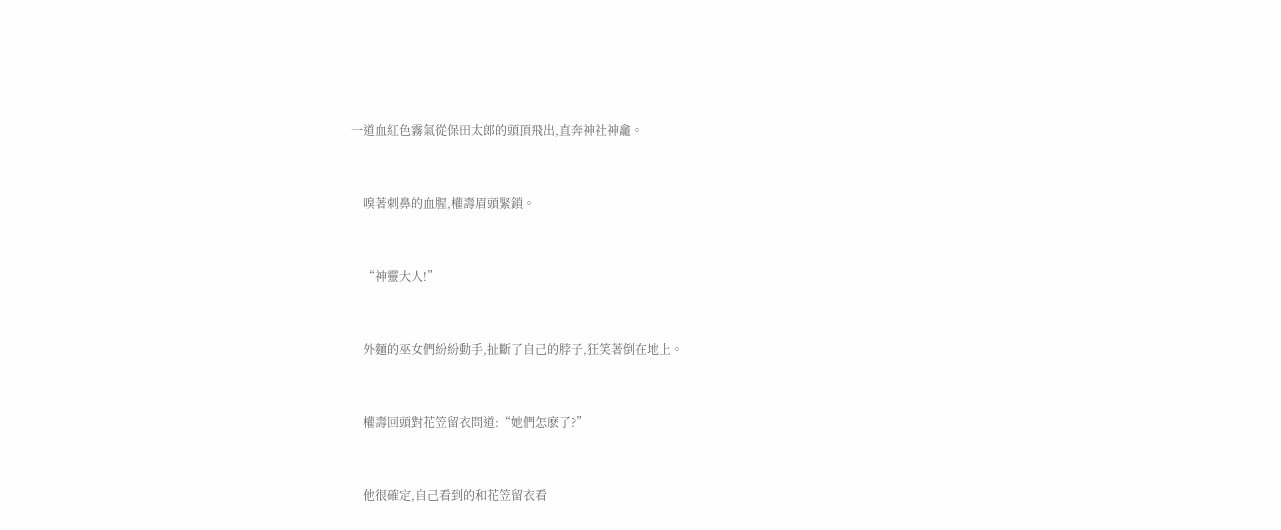一道血紅色霧氣從保田太郎的頭頂飛出,直奔神社神龕。


    嗅著刺鼻的血腥,權壽眉頭緊鎖。


    “神靈大人!”


    外麵的巫女們紛紛動手,扯斷了自己的脖子,狂笑著倒在地上。


    權壽回頭對花笠留衣問道:“她們怎麽了?”


    他很確定,自己看到的和花笠留衣看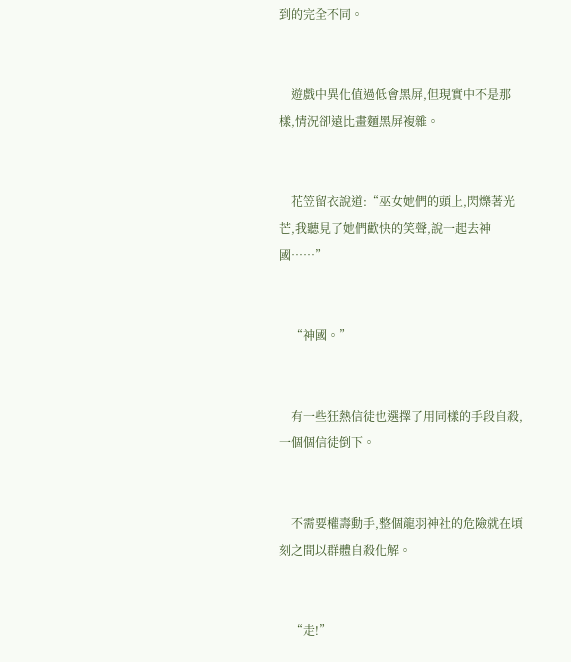到的完全不同。


    遊戲中異化值過低會黑屏,但現實中不是那樣,情況卻遠比畫麵黑屏複雜。


    花笠留衣說道:“巫女她們的頭上,閃爍著光芒,我聽見了她們歡快的笑聲,說一起去神國……”


    “神國。”


    有一些狂熱信徒也選擇了用同樣的手段自殺,一個個信徒倒下。


    不需要權壽動手,整個龍羽神社的危險就在頃刻之間以群體自殺化解。


    “走!”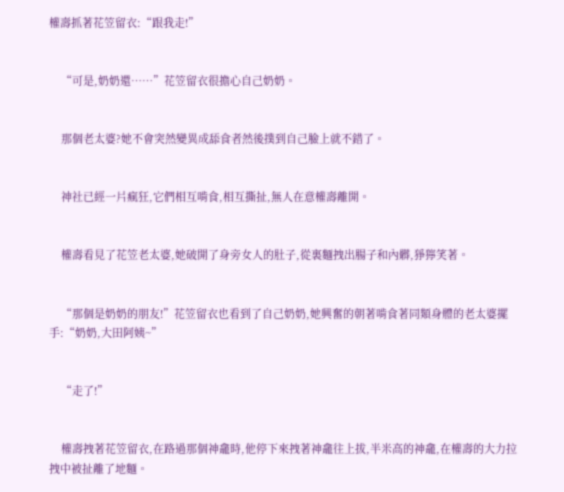權壽抓著花笠留衣:“跟我走!”


    “可是,奶奶還……”花笠留衣很擔心自己奶奶。


    那個老太婆?她不會突然變異成舔食者然後撲到自己臉上就不錯了。


    神社已經一片瘋狂,它們相互啃食,相互撕扯,無人在意權壽離開。


    權壽看見了花笠老太婆,她破開了身旁女人的肚子,從裏麵拽出腸子和內髒,猙獰笑著。


    “那個是奶奶的朋友!”花笠留衣也看到了自己奶奶,她興奮的朝著啃食著同類身體的老太婆擺手:“奶奶,大田阿姨~”


    “走了!”


    權壽拽著花笠留衣,在路過那個神龕時,他停下來拽著神龕往上拔,半米高的神龕,在權壽的大力拉拽中被扯離了地麵。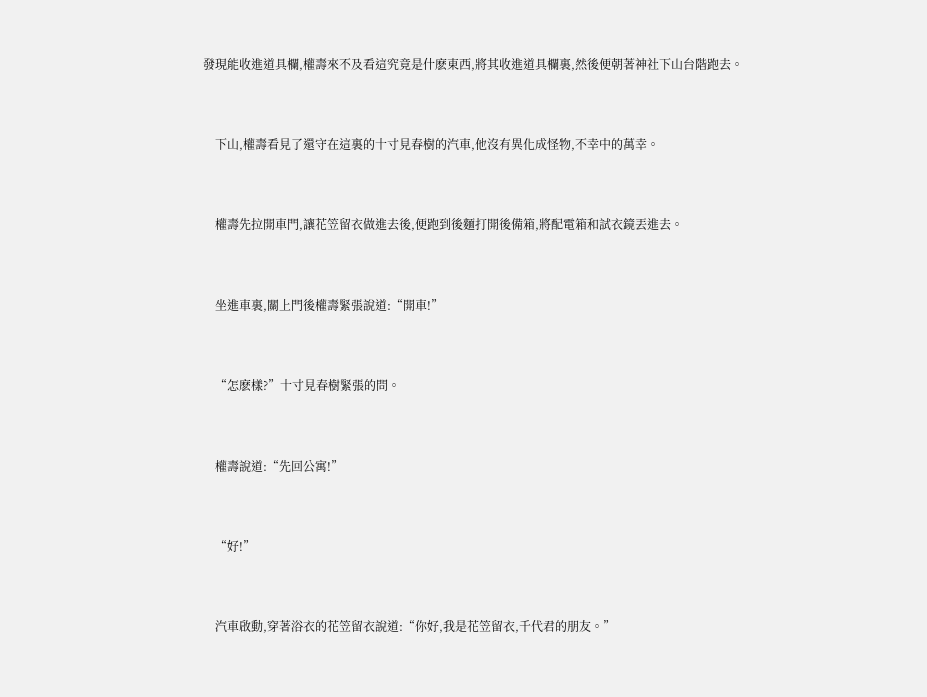發現能收進道具欄,權壽來不及看這究竟是什麽東西,將其收進道具欄裏,然後便朝著神社下山台階跑去。


    下山,權壽看見了還守在這裏的十寸見春樹的汽車,他沒有異化成怪物,不幸中的萬幸。


    權壽先拉開車門,讓花笠留衣做進去後,便跑到後麵打開後備箱,將配電箱和試衣鏡丟進去。


    坐進車裏,關上門後權壽緊張說道:“開車!”


    “怎麽樣?”十寸見春樹緊張的問。


    權壽說道:“先回公寓!”


    “好!”


    汽車啟動,穿著浴衣的花笠留衣說道:“你好,我是花笠留衣,千代君的朋友。”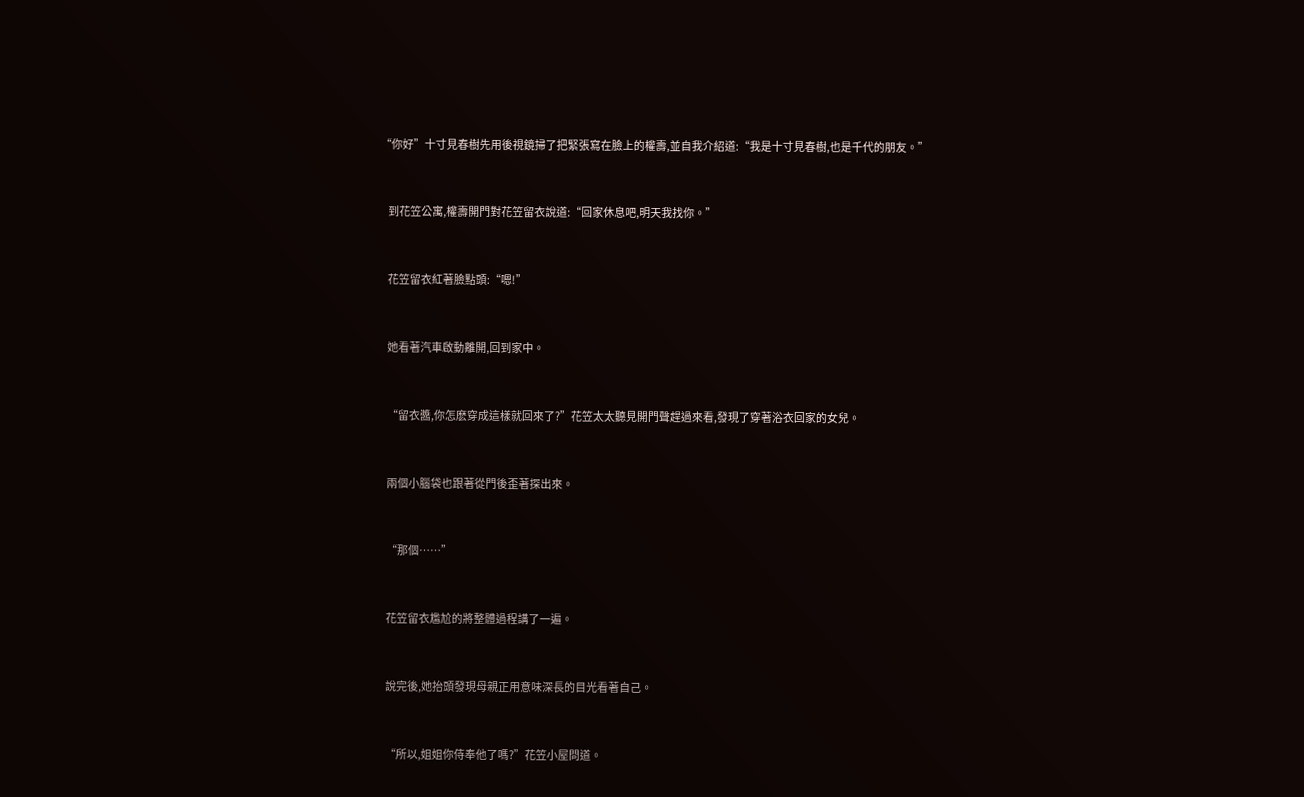“你好”十寸見春樹先用後視鏡掃了把緊張寫在臉上的權壽,並自我介紹道:“我是十寸見春樹,也是千代的朋友。”


    到花笠公寓,權壽開門對花笠留衣說道:“回家休息吧,明天我找你。”


    花笠留衣紅著臉點頭:“嗯!”


    她看著汽車啟動離開,回到家中。


    “留衣醬,你怎麽穿成這樣就回來了?”花笠太太聽見開門聲趕過來看,發現了穿著浴衣回家的女兒。


    兩個小腦袋也跟著從門後歪著探出來。


    “那個……”


    花笠留衣尷尬的將整體過程講了一遍。


    說完後,她抬頭發現母親正用意味深長的目光看著自己。


    “所以,姐姐你侍奉他了嗎?”花笠小屋問道。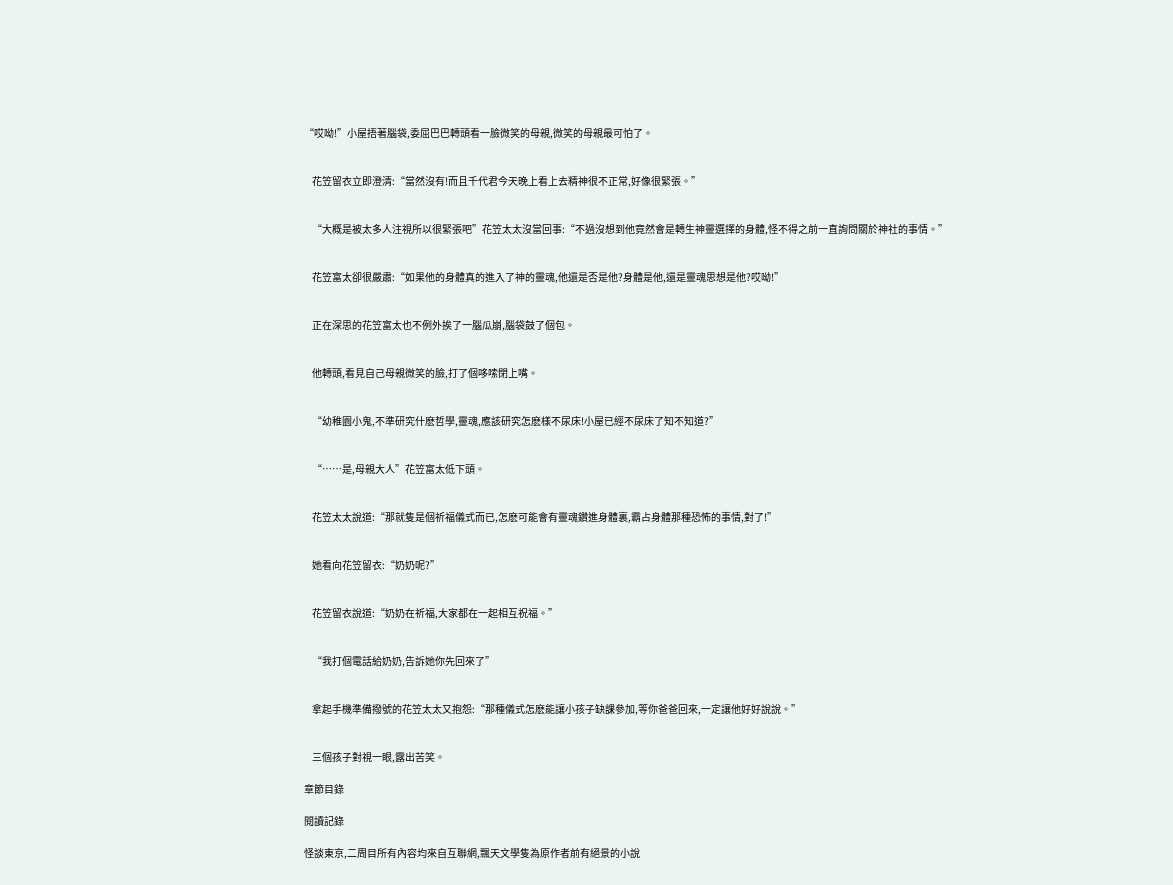“哎呦!”小屋捂著腦袋,委屈巴巴轉頭看一臉微笑的母親,微笑的母親最可怕了。


    花笠留衣立即澄清:“當然沒有!而且千代君今天晚上看上去精神很不正常,好像很緊張。”


    “大概是被太多人注視所以很緊張吧”花笠太太沒當回事:“不過沒想到他竟然會是轉生神靈選擇的身體,怪不得之前一直詢問關於神社的事情。”


    花笠富太卻很嚴肅:“如果他的身體真的進入了神的靈魂,他還是否是他?身體是他,還是靈魂思想是他?哎呦!”


    正在深思的花笠富太也不例外挨了一腦瓜崩,腦袋鼓了個包。


    他轉頭,看見自己母親微笑的臉,打了個哆嗦閉上嘴。


    “幼稚園小鬼,不準研究什麽哲學,靈魂,應該研究怎麽樣不尿床!小屋已經不尿床了知不知道?”


    “……是,母親大人”花笠富太低下頭。


    花笠太太說道:“那就隻是個祈福儀式而已,怎麽可能會有靈魂鑽進身體裏,霸占身體那種恐怖的事情,對了!”


    她看向花笠留衣:“奶奶呢?”


    花笠留衣說道:“奶奶在祈福,大家都在一起相互祝福。”


    “我打個電話給奶奶,告訴她你先回來了”


    拿起手機準備撥號的花笠太太又抱怨:“那種儀式怎麽能讓小孩子缺課參加,等你爸爸回來,一定讓他好好說說。”


    三個孩子對視一眼,露出苦笑。

章節目錄

閱讀記錄

怪談東京,二周目所有內容均來自互聯網,飄天文學隻為原作者前有絕景的小說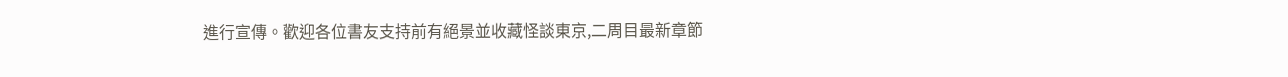進行宣傳。歡迎各位書友支持前有絕景並收藏怪談東京,二周目最新章節